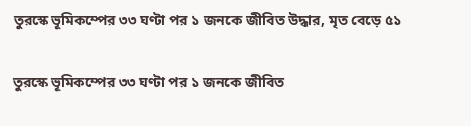তুরস্কে ভূমিকম্পের ৩৩ ঘণ্টা পর ১ জনকে জীবিত উদ্ধার, মৃত বেড়ে ৫১

তুরস্কে ভূমিকম্পের ৩৩ ঘণ্টা পর ১ জনকে জীবিত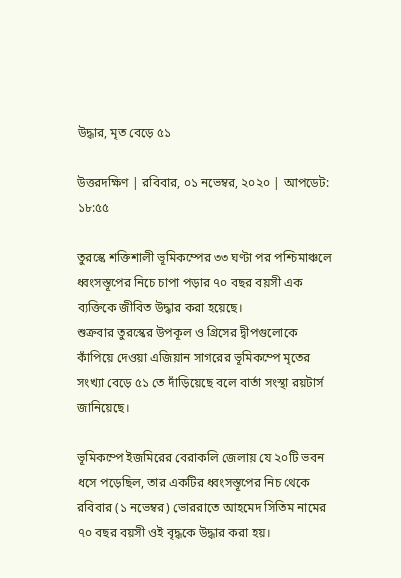উদ্ধার, মৃত বেড়ে ৫১

উত্তরদক্ষিণ | রবিবার, ০১ নভেম্বর, ২০২০ | আপডেট: ১৮:৫৫

তুরস্কে শক্তিশালী ভূমিকম্পের ৩৩ ঘণ্টা পর পশ্চিমাঞ্চলে ধ্বংসস্তূপের নিচে চাপা পড়ার ৭০ বছর বয়সী এক ব্যক্তিকে জীবিত উদ্ধার করা হয়েছে।
শুক্রবার তুরস্কের উপকূল ও গ্রিসের দ্বীপগুলোকে কাঁপিয়ে দেওয়া এজিয়ান সাগরের ভূমিকম্পে মৃতের সংখ্যা বেড়ে ৫১ তে দাঁড়িয়েছে বলে বার্তা সংস্থা রয়টার্স জানিয়েছে।

ভূমিকম্পে ইজমিরের বেরাকলি জেলায় যে ২০টি ভবন ধসে পড়েছিল, তার একটির ধ্বংসস্তূপের নিচ থেকে রবিবার (১ নভেম্বর) ভোররাতে আহমেদ সিতিম নামের ৭০ বছর বয়সী ওই বৃদ্ধকে উদ্ধার করা হয়।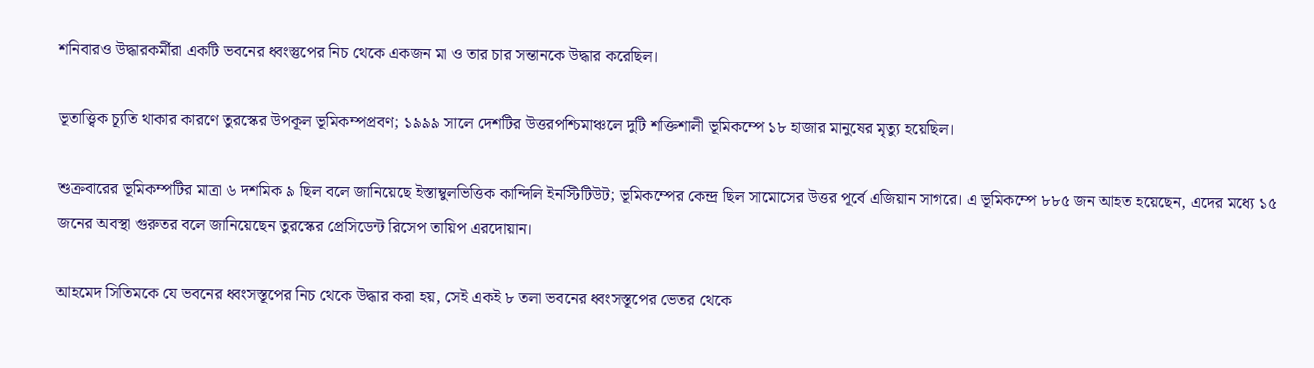শনিবারও উদ্ধারকর্মীরা একটি ভবনের ধ্বংস্তুপের নিচ থেকে একজন মা ও তার চার সন্তানকে উদ্ধার করেছিল।

ভূতাত্ত্বিক চ্যূতি থাকার কারণে তুরস্কের উপকূল ভূমিকম্পপ্রবণ; ১৯৯৯ সালে দেশটির উত্তরপশ্চিমাঞ্চলে দুটি শক্তিশালী ভূমিকম্পে ১৮ হাজার মানুষের মৃত্যু হয়েছিল।

শুক্রবারের ভূমিকম্পটির মাত্রা ৬ দশমিক ৯ ছিল বলে জানিয়েছে ইস্তাম্বুলভিত্তিক কান্দিলি ইনস্টিটিউট; ভূমিকম্পের কেন্দ্র ছিল সামোসের উত্তর পূর্বে এজিয়ান সাগরে। এ ভূমিকম্পে ৮৮৫ জন আহত হয়েছেন, এদের মধ্যে ১৫ জনের অবস্থা গুরুতর বলে জানিয়েছেন তুরস্কের প্রেসিডেন্ট রিসেপ তায়িপ এরদোয়ান।

আহমেদ সিতিমকে যে ভবনের ধ্বংসস্তূপের নিচ থেকে উদ্ধার করা হয়, সেই একই ৮ তলা ভবনের ধ্বংসস্তূপের ভেতর থেকে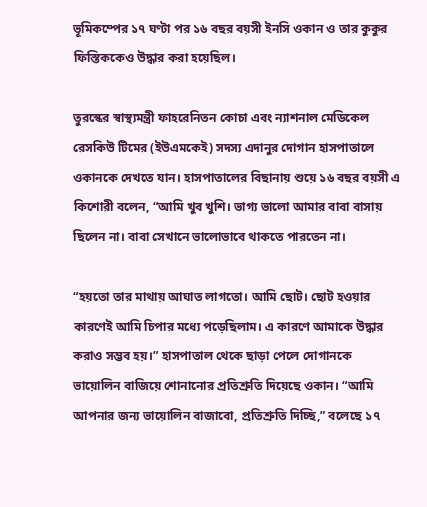ভূমিকম্পের ১৭ ঘণ্টা পর ১৬ বছর বয়সী ইনসি ওকান ও তার কুকুর ফিস্তিককেও উদ্ধার করা হয়েছিল।

তুরস্কের স্বাস্থ্যমন্ত্রী ফাহরেনিতন কোচা এবং ন্যাশনাল মেডিকেল রেসকিউ টিমের (ইউএমকেই) সদস্য এদানুর দোগান হাসপাতালে ওকানকে দেখতে যান। হাসপাতালের বিছানায় শুয়ে ১৬ বছর বয়সী এ কিশোরী বলেন, “আমি খুব খুশি। ভাগ্য ভালো আমার বাবা বাসায় ছিলেন না। বাবা সেখানে ভালোভাবে থাকতে পারতেন না।

“হয়তো তার মাথায় আঘাত লাগতো। আমি ছোট। ছোট হওয়ার কারণেই আমি চিপার মধ্যে পড়েছিলাম। এ কারণে আমাকে উদ্ধার করাও সম্ভব হয়।” হাসপাতাল থেকে ছাড়া পেলে দোগানকে ভায়োলিন বাজিয়ে শোনানোর প্রতিশ্রুতি দিয়েছে ওকান। “আমি আপনার জন্য ভায়োলিন বাজাবো, প্রতিশ্রুতি দিচ্ছি,” বলেছে ১৭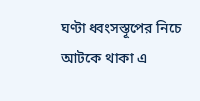ঘণ্টা ধ্বংসস্তূপের নিচে আটকে থাকা এ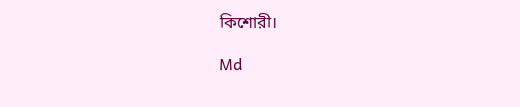কিশোরী।

Md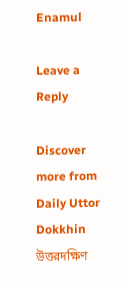Enamul

Leave a Reply

Discover more from Daily Uttor Dokkhin উত্তরদক্ষিণ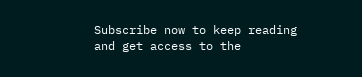Subscribe now to keep reading and get access to the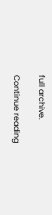full archive.

Continue reading